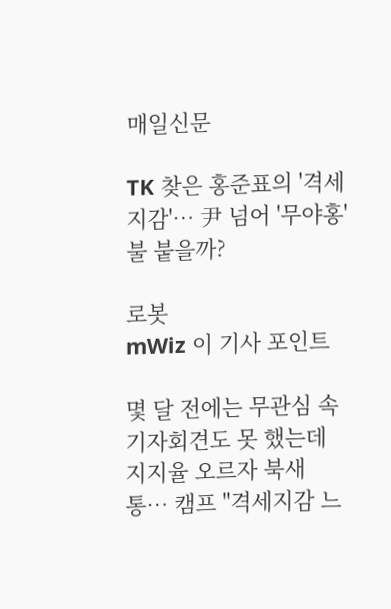매일신문

TK 찾은 홍준표의 '격세지감'… 尹 넘어 '무야홍' 불 붙을까?

로봇
mWiz 이 기사 포인트

몇 달 전에는 무관심 속 기자회견도 못 했는데
지지율 오르자 북새통… 캠프 "격세지감 느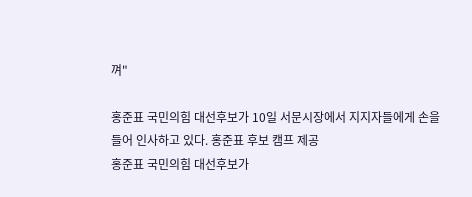껴"

홍준표 국민의힘 대선후보가 10일 서문시장에서 지지자들에게 손을 들어 인사하고 있다. 홍준표 후보 캠프 제공
홍준표 국민의힘 대선후보가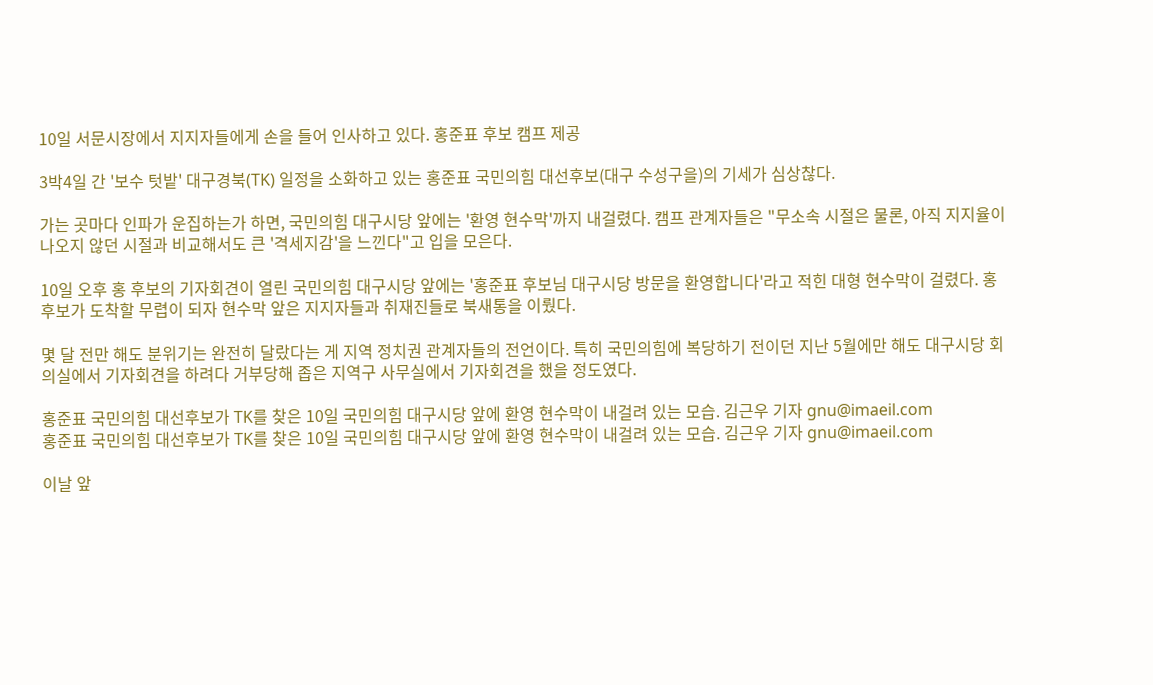10일 서문시장에서 지지자들에게 손을 들어 인사하고 있다. 홍준표 후보 캠프 제공

3박4일 간 '보수 텃밭' 대구경북(TK) 일정을 소화하고 있는 홍준표 국민의힘 대선후보(대구 수성구을)의 기세가 심상찮다.

가는 곳마다 인파가 운집하는가 하면, 국민의힘 대구시당 앞에는 '환영 현수막'까지 내걸렸다. 캠프 관계자들은 "무소속 시절은 물론, 아직 지지율이 나오지 않던 시절과 비교해서도 큰 '격세지감'을 느낀다"고 입을 모은다.

10일 오후 홍 후보의 기자회견이 열린 국민의힘 대구시당 앞에는 '홍준표 후보님 대구시당 방문을 환영합니다'라고 적힌 대형 현수막이 걸렸다. 홍 후보가 도착할 무렵이 되자 현수막 앞은 지지자들과 취재진들로 북새통을 이뤘다.

몇 달 전만 해도 분위기는 완전히 달랐다는 게 지역 정치권 관계자들의 전언이다. 특히 국민의힘에 복당하기 전이던 지난 5월에만 해도 대구시당 회의실에서 기자회견을 하려다 거부당해 좁은 지역구 사무실에서 기자회견을 했을 정도였다.

홍준표 국민의힘 대선후보가 TK를 찾은 10일 국민의힘 대구시당 앞에 환영 현수막이 내걸려 있는 모습. 김근우 기자 gnu@imaeil.com
홍준표 국민의힘 대선후보가 TK를 찾은 10일 국민의힘 대구시당 앞에 환영 현수막이 내걸려 있는 모습. 김근우 기자 gnu@imaeil.com

이날 앞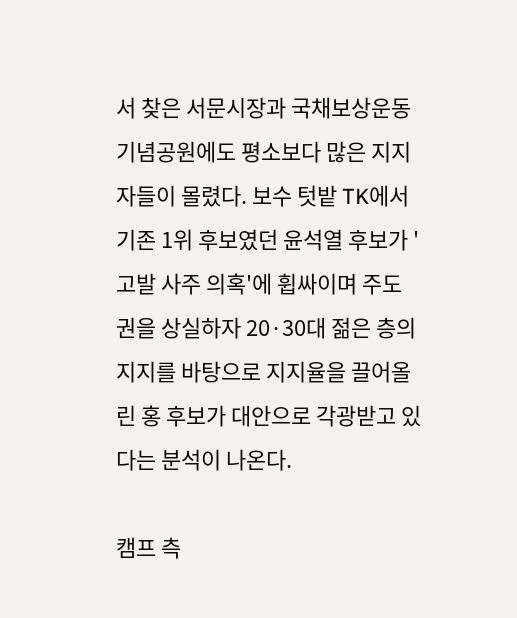서 찾은 서문시장과 국채보상운동기념공원에도 평소보다 많은 지지자들이 몰렸다. 보수 텃밭 TK에서 기존 1위 후보였던 윤석열 후보가 '고발 사주 의혹'에 휩싸이며 주도권을 상실하자 20·30대 젊은 층의 지지를 바탕으로 지지율을 끌어올린 홍 후보가 대안으로 각광받고 있다는 분석이 나온다.

캠프 측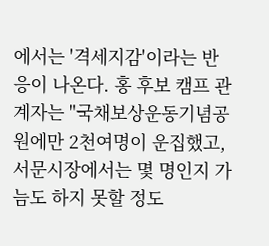에서는 '격세지감'이라는 반응이 나온다. 홍 후보 캠프 관계자는 "국채보상운동기념공원에만 2천여명이 운집했고, 서문시장에서는 몇 명인지 가늠도 하지 못할 정도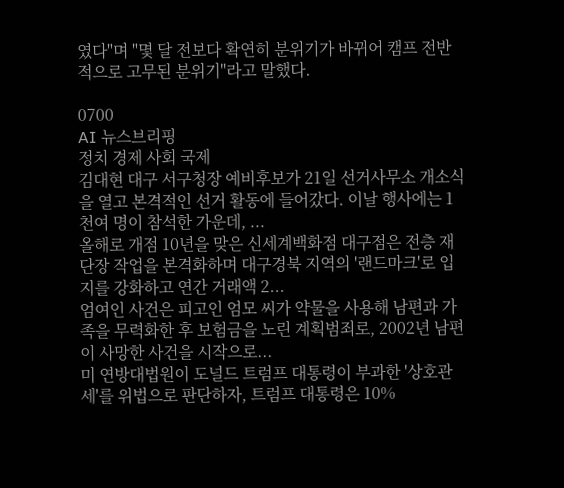였다"며 "몇 달 전보다 확연히 분위기가 바뀌어 캠프 전반적으로 고무된 분위기"라고 말했다.

0700
AI 뉴스브리핑
정치 경제 사회 국제
김대현 대구 서구청장 예비후보가 21일 선거사무소 개소식을 열고 본격적인 선거 활동에 들어갔다. 이날 행사에는 1천여 명이 참석한 가운데, ...
올해로 개점 10년을 맞은 신세계백화점 대구점은 전층 재단장 작업을 본격화하며 대구경북 지역의 '랜드마크'로 입지를 강화하고 연간 거래액 2...
엄여인 사건은 피고인 엄모 씨가 약물을 사용해 남편과 가족을 무력화한 후 보험금을 노린 계획범죄로, 2002년 남편이 사망한 사건을 시작으로...
미 연방대법원이 도널드 트럼프 대통령이 부과한 '상호관세'를 위법으로 판단하자, 트럼프 대통령은 10%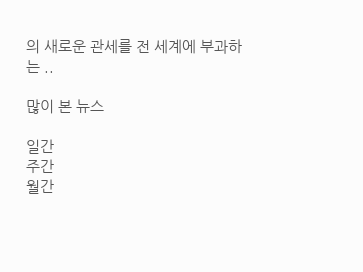의 새로운 관세를 전 세계에 부과하는 ..

많이 본 뉴스

일간
주간
월간